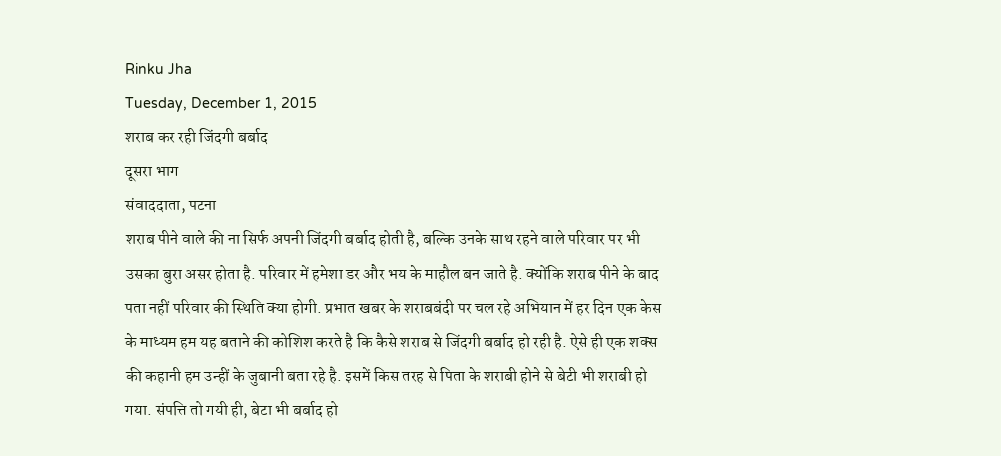Rinku Jha
Tuesday, December 1, 2015
शराब कर रही जिंदगी बर्बाद
दूसरा भाग
संवाददाता, पटना
शराब पीने वाले की ना सिर्फ अपनी जिंदगी बर्बाद होती है, बल्कि उनके साथ रहने वाले परिवार पर भी उसका बुरा असर होता है. परिवार में हमेशा डर और भय के माहौल बन जाते है. क्योंकि शराब पीने के बाद पता नहीं परिवार की स्थिति क्या होगी. प्रभात खबर के शराबबंदी पर चल रहे अभियान में हर दिन एक केस के माध्यम हम यह बताने की कोशिश करते है कि कैसे शराब से जिंदगी बर्बाद हो रही है. ऐसे ही एक शक्स की कहानी हम उन्हीं के जुबानी बता रहे है. इसमें किस तरह से पिता के शराबी होने से बेटी भी शराबी हो गया. संपत्ति तो गयी ही, बेटा भी बर्बाद हो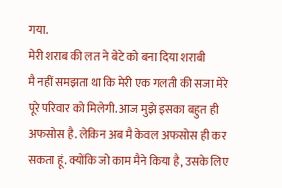गया.
मेरी शराब की लत ने बेटे को बना दिया शराबी
मै नहीं समझता था कि मेरी एक गलती की सजा मेरे पूरे परिवार को मिलेगी. आज मुझे इसका बहुत ही अफसोस है. लेकिन अब मै केवल अफसोस ही कर सकता हूं. क्योंकि जो काम मैने किया है, उसके लिए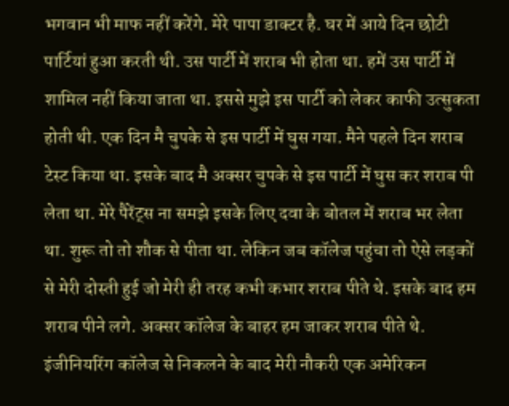भगवान भी माफ नहीं करेंगे. मेरे पापा डाक्टर है. घर में आये दिन छोटी पार्टियां हुआ करती थी. उस पार्टी में शराब भी होता था. हमें उस पार्टी में शामिल नहीं किया जाता था. इससे मुझे इस पार्टी को लेकर काफी उत्सुकता होती थी. एक दिन मै चुपके से इस पार्टी में घुस गया. मैने पहले दिन शराब टेस्ट किया था. इसके बाद मै अक्सर चुपके से इस पार्टी में घुस कर शराब पी लेता था. मेरे पैरेंट्स ना समझे इसके लिए दवा के बोतल में शराब भर लेता था. शुरू तो तो शौक से पीता था. लेकिन जब कॉलेज पहुंचा तो ऐसे लड़कों से मेरी दोस्ती हुई जो मेरी ही तरह कभी कभार शराब पीते थे. इसके बाद हम शराब पीने लगे. अक्सर कॉलेज के बाहर हम जाकर शराब पीते थे. इंजीनियरिंग कॉलेज से निकलने के बाद मेरी नौकरी एक अमेरिकन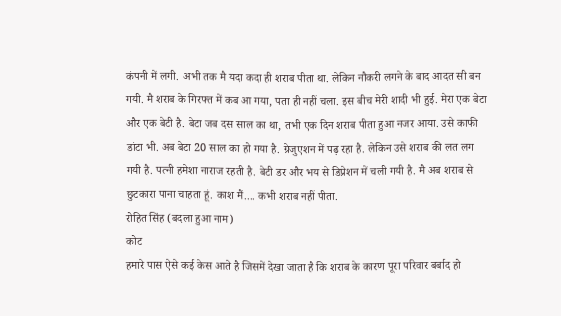कंपनी में लगी. अभी तक मै यदा कदा ही शराब पीता था. लेकिन नौकरी लगने के बाद आदत सी बन गयी. मै शराब के गिरफ्त में कब आ गया, पता ही नहीं चला. इस बीच मेरी शादी भी हुई. मेरा एक बेटा और एक बेटी है. बेटा जब दस साल का था, तभी एक दिन शराब पीता हुआ नजर आया. उसे काफी डांटा भी. अब बेटा 20 साल का हो गया है. ग्रेजुएशन में पढ़ रहा है. लेकिन उसे शराब की लत लग गयी है. पत्नी हमेशा नाराज रहती है. बेटी डर और भय से डिप्रेशन में चली गयी है. मै अब शराब से छुटकारा पाना चाहता हूं. काश मैं.... कभी शराब नहीं पीता.
रोहित सिंह (बदला हुआ नाम)
कोट
हमारे पास ऐसे कई केस आते है जिसमें देखा जाता है कि शराब के कारण पूरा परिवार बर्बाद हो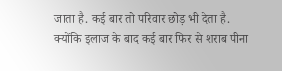जाता है. कई बार तो परिवार छोड़ भी देता है. क्योंकि इलाज के बाद कई बार फिर से शराब पीना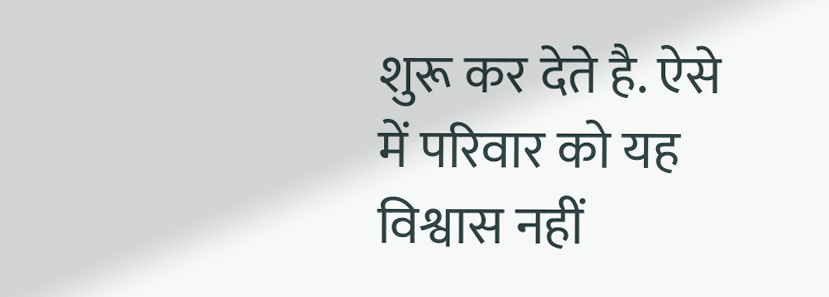शुरू कर देते है. ऐसे में परिवार को यह विश्वास नहीं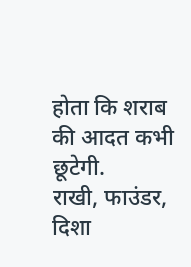होता कि शराब की आदत कभी छूटेगी.
राखी, फाउंडर, दिशा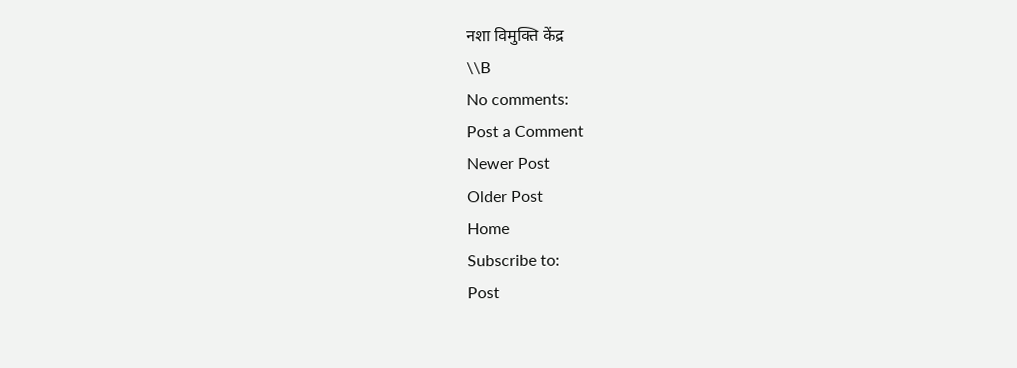नशा विमुक्ति केंद्र
\\B
No comments:
Post a Comment
Newer Post
Older Post
Home
Subscribe to:
Post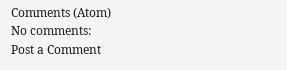Comments (Atom)
No comments:
Post a Comment